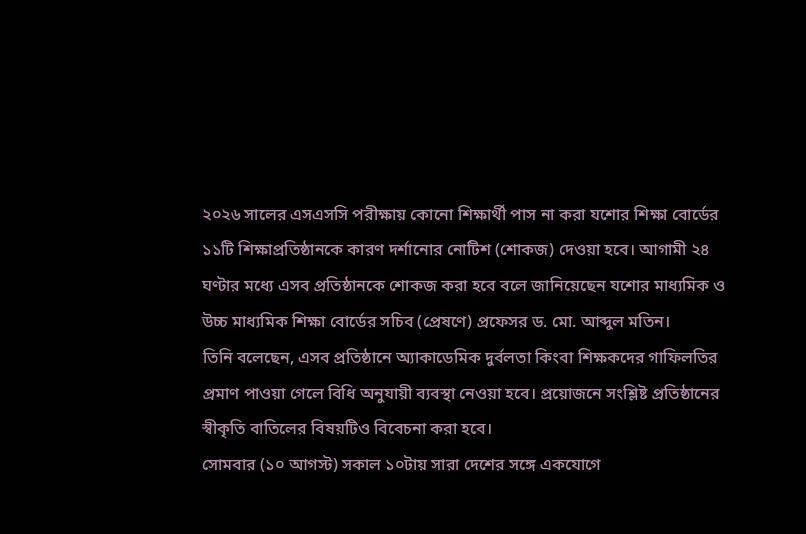২০২৬ সালের এসএসসি পরীক্ষায় কোনো শিক্ষার্থী পাস না করা যশোর শিক্ষা বোর্ডের ১১টি শিক্ষাপ্রতিষ্ঠানকে কারণ দর্শানোর নোটিশ (শোকজ) দেওয়া হবে। আগামী ২৪ ঘণ্টার মধ্যে এসব প্রতিষ্ঠানকে শোকজ করা হবে বলে জানিয়েছেন যশোর মাধ্যমিক ও উচ্চ মাধ্যমিক শিক্ষা বোর্ডের সচিব (প্রেষণে) প্রফেসর ড. মো. আব্দুল মতিন।
তিনি বলেছেন, এসব প্রতিষ্ঠানে অ্যাকাডেমিক দুর্বলতা কিংবা শিক্ষকদের গাফিলতির প্রমাণ পাওয়া গেলে বিধি অনুযায়ী ব্যবস্থা নেওয়া হবে। প্রয়োজনে সংশ্লিষ্ট প্রতিষ্ঠানের স্বীকৃতি বাতিলের বিষয়টিও বিবেচনা করা হবে।
সোমবার (১০ আগস্ট) সকাল ১০টায় সারা দেশের সঙ্গে একযোগে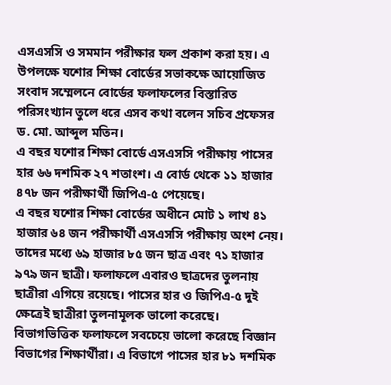এসএসসি ও সমমান পরীক্ষার ফল প্রকাশ করা হয়। এ উপলক্ষে যশোর শিক্ষা বোর্ডের সভাকক্ষে আয়োজিত সংবাদ সম্মেলনে বোর্ডের ফলাফলের বিস্তারিত পরিসংখ্যান তুলে ধরে এসব কথা বলেন সচিব প্রফেসর ড. মো. আব্দুল মতিন।
এ বছর যশোর শিক্ষা বোর্ডে এসএসসি পরীক্ষায় পাসের হার ৬৬ দশমিক ২৭ শতাংশ। এ বোর্ড থেকে ১১ হাজার ৪৭৮ জন পরীক্ষার্থী জিপিএ-৫ পেয়েছে।
এ বছর যশোর শিক্ষা বোর্ডের অধীনে মোট ১ লাখ ৪১ হাজার ৬৪ জন পরীক্ষার্থী এসএসসি পরীক্ষায় অংশ নেয়। তাদের মধ্যে ৬৯ হাজার ৮৫ জন ছাত্র এবং ৭১ হাজার ৯৭৯ জন ছাত্রী। ফলাফলে এবারও ছাত্রদের তুলনায় ছাত্রীরা এগিয়ে রয়েছে। পাসের হার ও জিপিএ-৫ দুই ক্ষেত্রেই ছাত্রীরা তুলনামূলক ভালো করেছে।
বিভাগভিত্তিক ফলাফলে সবচেয়ে ভালো করেছে বিজ্ঞান বিভাগের শিক্ষার্থীরা। এ বিভাগে পাসের হার ৮১ দশমিক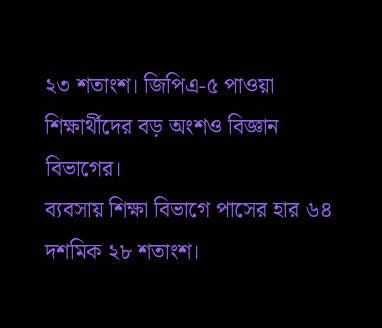২৩ শতাংশ। জিপিএ-৫ পাওয়া শিক্ষার্থীদের বড় অংশও বিজ্ঞান বিভাগের।
ব্যবসায় শিক্ষা বিভাগে পাসের হার ৬৪ দশমিক ২৮ শতাংশ।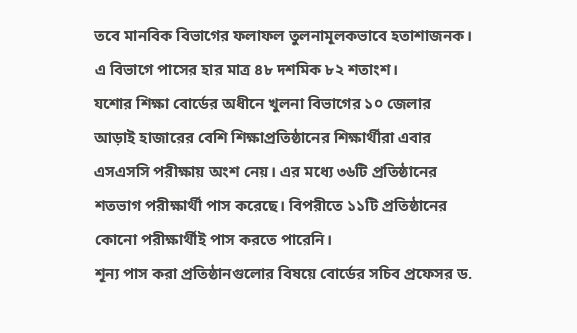তবে মানবিক বিভাগের ফলাফল তুলনামূলকভাবে হতাশাজনক। এ বিভাগে পাসের হার মাত্র ৪৮ দশমিক ৮২ শতাংশ।
যশোর শিক্ষা বোর্ডের অধীনে খুলনা বিভাগের ১০ জেলার আড়াই হাজারের বেশি শিক্ষাপ্রতিষ্ঠানের শিক্ষার্থীরা এবার এসএসসি পরীক্ষায় অংশ নেয়। এর মধ্যে ৩৬টি প্রতিষ্ঠানের শতভাগ পরীক্ষার্থী পাস করেছে। বিপরীতে ১১টি প্রতিষ্ঠানের কোনো পরীক্ষার্থীই পাস করতে পারেনি।
শূন্য পাস করা প্রতিষ্ঠানগুলোর বিষয়ে বোর্ডের সচিব প্রফেসর ড.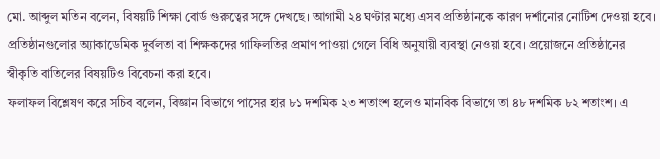মো. আব্দুল মতিন বলেন, বিষয়টি শিক্ষা বোর্ড গুরুত্বের সঙ্গে দেখছে। আগামী ২৪ ঘণ্টার মধ্যে এসব প্রতিষ্ঠানকে কারণ দর্শানোর নোটিশ দেওয়া হবে। প্রতিষ্ঠানগুলোর অ্যাকাডেমিক দুর্বলতা বা শিক্ষকদের গাফিলতির প্রমাণ পাওয়া গেলে বিধি অনুযায়ী ব্যবস্থা নেওয়া হবে। প্রয়োজনে প্রতিষ্ঠানের স্বীকৃতি বাতিলের বিষয়টিও বিবেচনা করা হবে।
ফলাফল বিশ্লেষণ করে সচিব বলেন, বিজ্ঞান বিভাগে পাসের হার ৮১ দশমিক ২৩ শতাংশ হলেও মানবিক বিভাগে তা ৪৮ দশমিক ৮২ শতাংশ। এ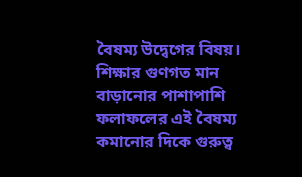বৈষম্য উদ্বেগের বিষয়। শিক্ষার গুণগত মান বাড়ানোর পাশাপাশি ফলাফলের এই বৈষম্য কমানোর দিকে গুরুত্ব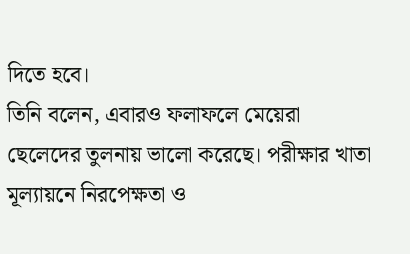দিতে হবে।
তিনি বলেন, এবারও ফলাফলে মেয়েরা ছেলেদের তুলনায় ভালো করেছে। পরীক্ষার খাতা মূল্যায়নে নিরপেক্ষতা ও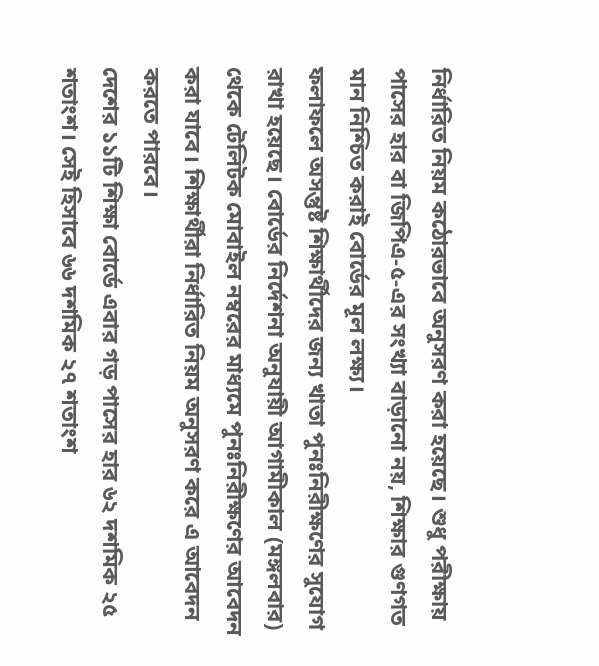নির্ধারিত নিয়ম কঠোরভাবে অনুসরণ করা হয়েছে। শুধু পরীক্ষায় পাসের হার বা জিপিএ-৫-এর সংখ্যা বাড়ানো নয়, শিক্ষার গুণগত মান নিশ্চিত করাই বোর্ডের মূল লক্ষ্য।
ফলাফলে অসন্তুষ্ট শিক্ষার্থীদের জন্য খাতা পুনঃনিরীক্ষণের সুযোগ রাখা হয়েছে। বোর্ডের নির্দেশনা অনুযায়ী আগামীকাল (মঙ্গলবার) থেকে টেলিটক মোবাইল নম্বরের মাধ্যমে পুনঃনিরীক্ষণের আবেদন করা যাবে। শিক্ষার্থীরা নির্ধারিত নিয়ম অনুসরণ করে এ আবেদন করতে পারবে।
দেশের ১১টি শিক্ষা বোর্ডে এবার গড় পাসের হার ৬২ দশমিক ২৫ শতাংশ। সেই হিসাবে ৬৬ দশমিক ২৭ শতাংশ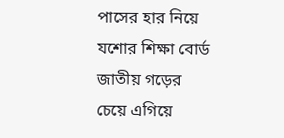পাসের হার নিয়ে যশোর শিক্ষা বোর্ড জাতীয় গড়ের চেয়ে এগিয়ে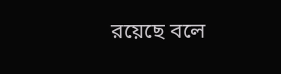রয়েছে বলে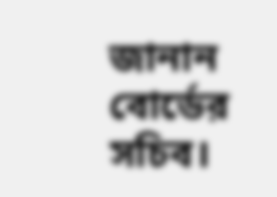জানান বোর্ডের সচিব।